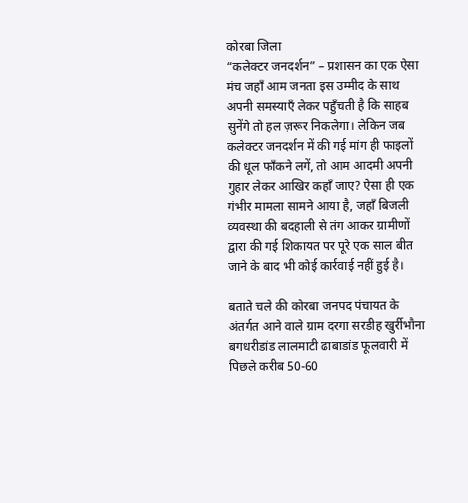कोरबा जिला
“कलेक्टर जनदर्शन” – प्रशासन का एक ऐसा मंच जहाँ आम जनता इस उम्मीद के साथ अपनी समस्याएँ लेकर पहुँचती है कि साहब सुनेंगे तो हल ज़रूर निकलेगा। लेकिन जब कलेक्टर जनदर्शन में की गई मांग ही फाइलों की धूल फाँकने लगें, तो आम आदमी अपनी गुहार लेकर आखिर कहाँ जाए? ऐसा ही एक गंभीर मामला सामने आया है, जहाँ बिजली व्यवस्था की बदहाली से तंग आकर ग्रामीणों द्वारा की गई शिकायत पर पूरे एक साल बीत जाने के बाद भी कोई कार्रवाई नहीं हुई है।

बताते चले की कोरबा जनपद पंचायत के अंतर्गत आने वाले ग्राम दरगा सरडीह खुर्रीभौना बगधरीडांड लालमाटी ढाबाडांड फूलवारी में पिछले करीब 50-60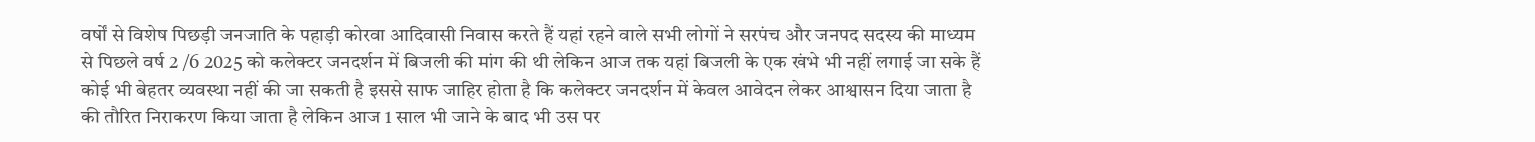वर्षों से विशेष पिछड़ी जनजाति के पहाड़ी कोरवा आदिवासी निवास करते हैं यहां रहने वाले सभी लोगों ने सरपंच और जनपद सदस्य की माध्यम से पिछले वर्ष 2 /6 2025 को कलेक्टर जनदर्शन में बिजली की मांग की थी लेकिन आज तक यहां बिजली के एक खंभे भी नहीं लगाई जा सके हैं कोई भी बेहतर व्यवस्था नहीं की जा सकती है इससे साफ जाहिर होता है कि कलेक्टर जनदर्शन में केवल आवेदन लेकर आश्वासन दिया जाता है की तौरित निराकरण किया जाता है लेकिन आज 1 साल भी जाने के बाद भी उस पर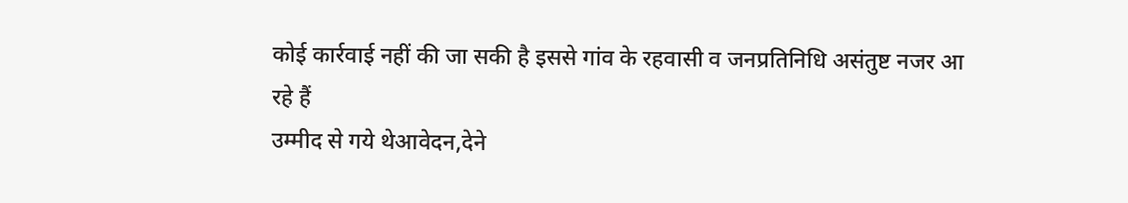कोई कार्रवाई नहीं की जा सकी है इससे गांव के रहवासी व जनप्रतिनिधि असंतुष्ट नजर आ रहे हैं
उम्मीद से गये थेआवेदन,देने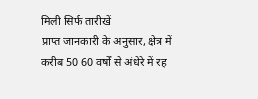मिली सिर्फ तारीखें
प्राप्त जानकारी के अनुसार, क्षेत्र में करीब 50 60 वर्षों से अंधेरे में रह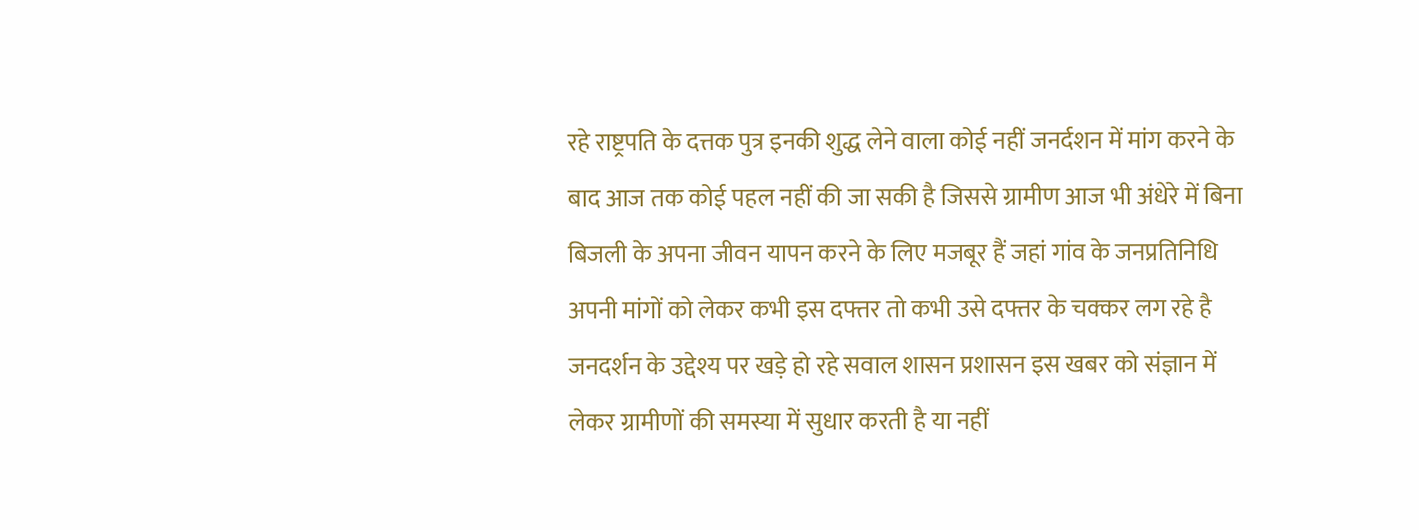रहे राष्ट्रपति के दत्तक पुत्र इनकी शुद्ध लेने वाला कोई नहीं जनर्दशन में मांग करने के बाद आज तक कोई पहल नहीं की जा सकी है जिससे ग्रामीण आज भी अंधेरे में बिना बिजली के अपना जीवन यापन करने के लिए मजबूर हैं जहां गांव के जनप्रतिनिधि अपनी मांगों को लेकर कभी इस दफ्तर तो कभी उसे दफ्तर के चक्कर लग रहे है
जनदर्शन के उद्देश्य पर खड़े हो रहे सवाल शासन प्रशासन इस खबर को संज्ञान में लेकर ग्रामीणों की समस्या में सुधार करती है या नहीं